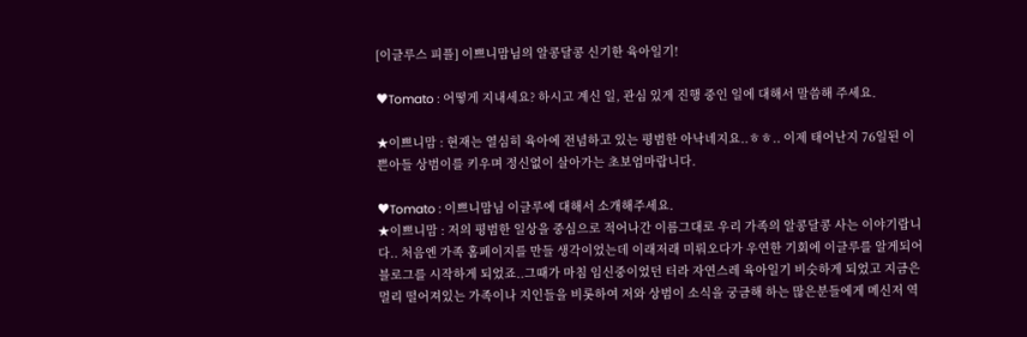[이글루스 피플] 이쁘니맘님의 알콩달콩 신기한 육아일기!

♥Tomato : 어떻게 지내세요? 하시고 계신 일, 관심 있게 진행 중인 일에 대해서 말씀해 주세요.

★이쁘니맘 : 현재는 열심히 육아에 전념하고 있는 평범한 아낙네지요..ㅎㅎ.. 이제 태어난지 76일된 이쁜아들 상범이를 키우며 정신없이 살아가는 초보엄마랍니다.

♥Tomato : 이쁘니맘님 이글루에 대해서 소개해주세요.
★이쁘니맘 : 저의 평범한 일상을 중심으로 적어나간 이름그대로 우리 가족의 알콩달콩 사는 이야기랍니다.. 처음엔 가족 홈페이지를 만들 생각이었는데 이래저래 미뤄오다가 우연한 기회에 이글루를 알게되어 블로그를 시작하게 되었죠..그때가 마침 임신중이었던 터라 자연스레 육아일기 비슷하게 되었고 지금은 멀리 떨어져있는 가족이나 지인들을 비롯하여 저와 상범이 소식을 궁금해 하는 많은분들에게 메신저 역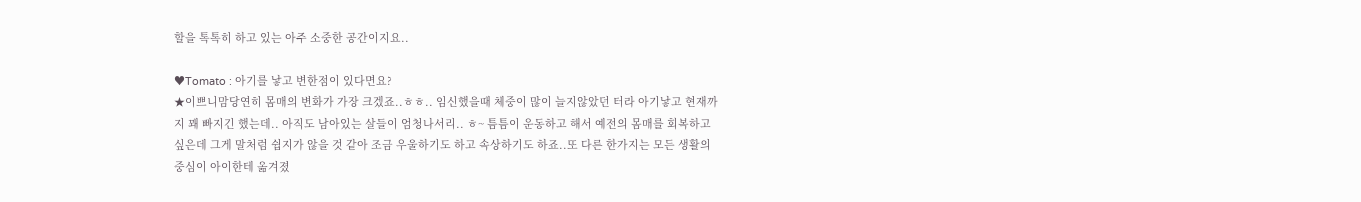할을 톡톡히 하고 있는 아주 소중한 공간이지요..

♥Tomato : 아기를 낳고 변한점이 있다면요?
★이쁘니맘당연히 몸매의 변화가 가장 크겠죠..ㅎㅎ.. 임신했을때 체중이 많이 늘지않았던 터라 아기낳고 현재까지 꽤 빠지긴 했는데.. 아직도 남아있는 살들이 엄청나서리.. ㅎ~ 틈틈이 운동하고 해서 예전의 몸매를 회복하고 싶은데 그게 말처럼 쉽지가 않을 것 같아 조금 우울하기도 하고 속상하기도 하죠..또 다른 한가지는 모든 생활의 중심이 아이한테 옮겨졌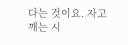다는 것이요. 자고 깨는 시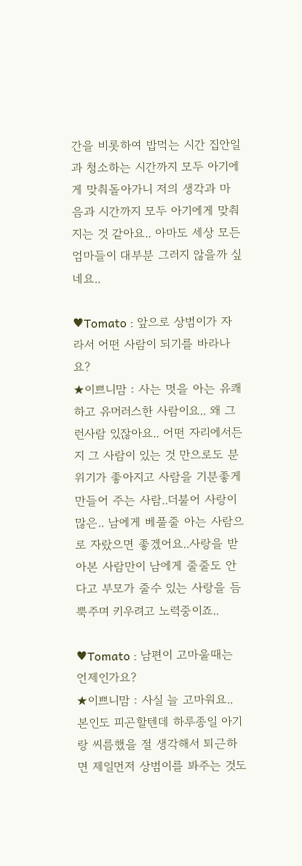간을 비롯하여 밥먹는 시간 집안일과 청소하는 시간까지 모두 아기에게 맞춰돌아가니 저의 생각과 마음과 시간까지 모두 아기에게 맞춰지는 것 같아요.. 아마도 세상 모든 엄마들이 대부분 그러지 않을까 싶네요..

♥Tomato : 앞으로 상범이가 자라서 어떤 사람이 되기를 바라나요?
★이쁘니맘 : 사는 멋을 아는 유쾌하고 유머러스한 사람이요.. 왜 그런사람 있잖아요.. 어떤 자리에서든지 그 사람이 있는 것 만으로도 분위기가 좋아지고 사람을 기분좋게 만들어 주는 사람..더불어 사랑이 많은.. 남에게 베풀줄 아는 사람으로 자랐으면 좋겠어요..사랑을 받아본 사람만이 남에게 줄줄도 안다고 부모가 줄수 있는 사랑을 듬뿍주며 키우려고 노력중이죠..

♥Tomato : 남편이 고마울때는 언제인가요?
★이쁘니맘 : 사실 늘 고마워요.. 본인도 피곤할텐데 하루종일 아기랑 씨름했을 절 생각해서 퇴근하면 제일먼저 상범이를 봐주는 것도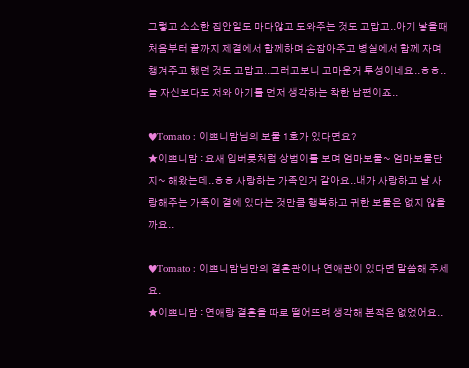그렇고 소소한 집안일도 마다않고 도와주는 것도 고맙고..아기 낳을때 처음부터 끝까지 제곁에서 함께하며 손잡아주고 병실에서 함께 자며 챙겨주고 했던 것도 고맙고..그러고보니 고마운거 투성이네요..ㅎㅎ..늘 자신보다도 저와 아기를 먼저 생각하는 착한 남편이죠..

♥Tomato : 이쁘니맘님의 보물 1호가 있다면요?
★이쁘니맘 : 요새 입버릇처럼 상범이를 보며 엄마보물~ 엄마보물단지~ 해왔는데..ㅎㅎ 사랑하는 가족인거 같아요..내가 사랑하고 날 사랑해주는 가족이 곁에 있다는 것만큼 행복하고 귀한 보물은 없지 않을까요..

♥Tomato : 이쁘니맘님만의 결혼관이나 연애관이 있다면 말씀해 주세요.
★이쁘니맘 : 연애랑 결혼을 따로 떨어뜨려 생각해 본적은 없었어요..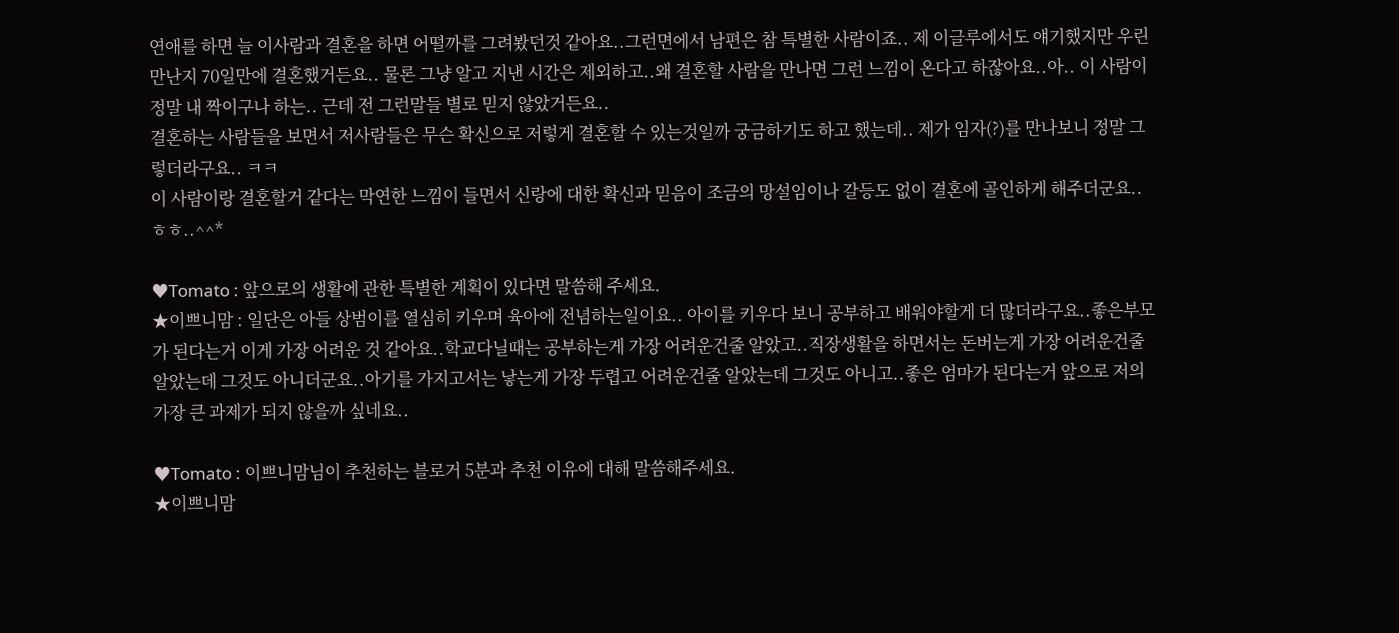연애를 하면 늘 이사람과 결혼을 하면 어떨까를 그려봤던것 같아요..그런면에서 남편은 참 특별한 사람이죠.. 제 이글루에서도 얘기했지만 우린 만난지 70일만에 결혼했거든요.. 물론 그냥 알고 지낸 시간은 제외하고..왜 결혼할 사람을 만나면 그런 느낌이 온다고 하잖아요..아.. 이 사람이 정말 내 짝이구나 하는.. 근데 전 그런말들 별로 믿지 않았거든요..
결혼하는 사람들을 보면서 저사람들은 무슨 확신으로 저렇게 결혼할 수 있는것일까 궁금하기도 하고 했는데.. 제가 임자(?)를 만나보니 정말 그렇더라구요.. ㅋㅋ
이 사람이랑 결혼할거 같다는 막연한 느낌이 들면서 신랑에 대한 확신과 믿음이 조금의 망설임이나 갈등도 없이 결혼에 골인하게 해주더군요.. ㅎㅎ..^^*

♥Tomato : 앞으로의 생활에 관한 특별한 계획이 있다면 말씀해 주세요.
★이쁘니맘 : 일단은 아들 상범이를 열심히 키우며 육아에 전념하는일이요.. 아이를 키우다 보니 공부하고 배워야할게 더 많더라구요..좋은부모가 된다는거 이게 가장 어려운 것 같아요..학교다닐때는 공부하는게 가장 어려운건줄 알았고..직장생활을 하면서는 돈버는게 가장 어려운건줄 알았는데 그것도 아니더군요..아기를 가지고서는 낳는게 가장 두렵고 어려운건줄 알았는데 그것도 아니고..좋은 엄마가 된다는거 앞으로 저의 가장 큰 과제가 되지 않을까 싶네요..

♥Tomato : 이쁘니맘님이 추천하는 블로거 5분과 추천 이유에 대해 말씀해주세요.
★이쁘니맘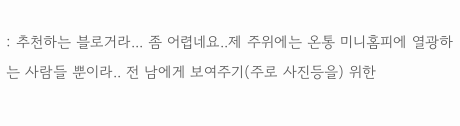: 추천하는 블로거라... 좀 어렵네요..제 주위에는 온통 미니홈피에 열광하는 사람들 뿐이라.. 전 남에게 보여주기(주로 사진등을) 위한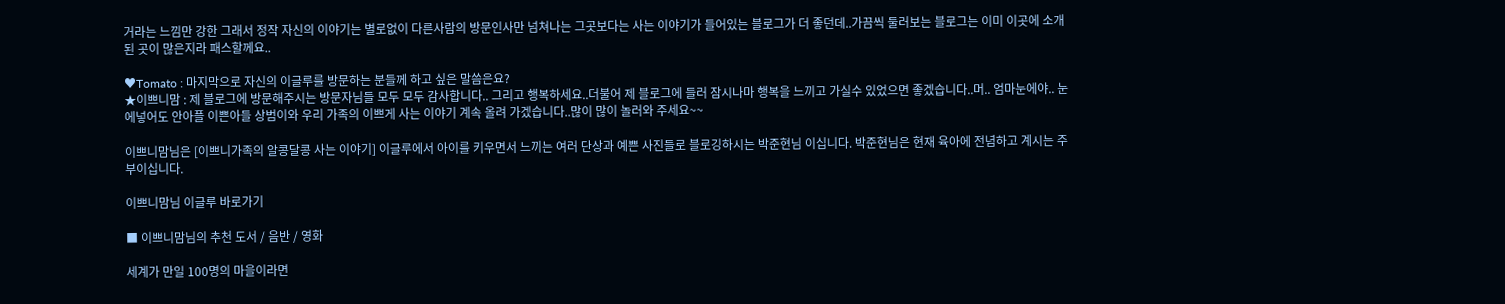거라는 느낌만 강한 그래서 정작 자신의 이야기는 별로없이 다른사람의 방문인사만 넘쳐나는 그곳보다는 사는 이야기가 들어있는 블로그가 더 좋던데..가끔씩 둘러보는 블로그는 이미 이곳에 소개된 곳이 많은지라 패스할께요..

♥Tomato : 마지막으로 자신의 이글루를 방문하는 분들께 하고 싶은 말씀은요?
★이쁘니맘 : 제 블로그에 방문해주시는 방문자님들 모두 모두 감사합니다.. 그리고 행복하세요..더불어 제 블로그에 들러 잠시나마 행복을 느끼고 가실수 있었으면 좋겠습니다..머.. 엄마눈에야.. 눈에넣어도 안아플 이쁜아들 상범이와 우리 가족의 이쁘게 사는 이야기 계속 올려 가겠습니다..많이 많이 놀러와 주세요~~

이쁘니맘님은 [이쁘니가족의 알콩달콩 사는 이야기] 이글루에서 아이를 키우면서 느끼는 여러 단상과 예쁜 사진들로 블로깅하시는 박준현님 이십니다. 박준현님은 현재 육아에 전념하고 계시는 주부이십니다.

이쁘니맘님 이글루 바로가기

■ 이쁘니맘님의 추천 도서 / 음반 / 영화

세계가 만일 100명의 마을이라면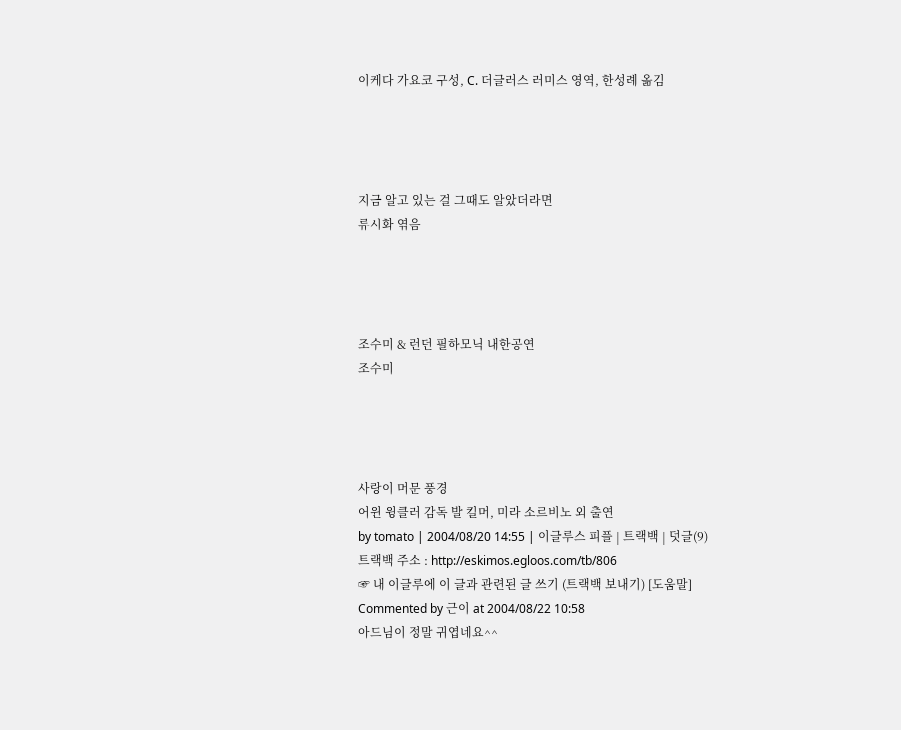이케다 가요코 구성, C. 더글러스 러미스 영역, 한성례 옮김




지금 알고 있는 걸 그때도 알았더라면
류시화 엮음




조수미 & 런던 필하모닉 내한공연
조수미




사랑이 머문 풍경
어윈 윙클러 감독 발 킬머, 미라 소르비노 외 출연
by tomato | 2004/08/20 14:55 | 이글루스 피플 | 트랙백 | 덧글(9)
트랙백 주소 : http://eskimos.egloos.com/tb/806
☞ 내 이글루에 이 글과 관련된 글 쓰기 (트랙백 보내기) [도움말]
Commented by 근이 at 2004/08/22 10:58
아드님이 정말 귀엽네요^^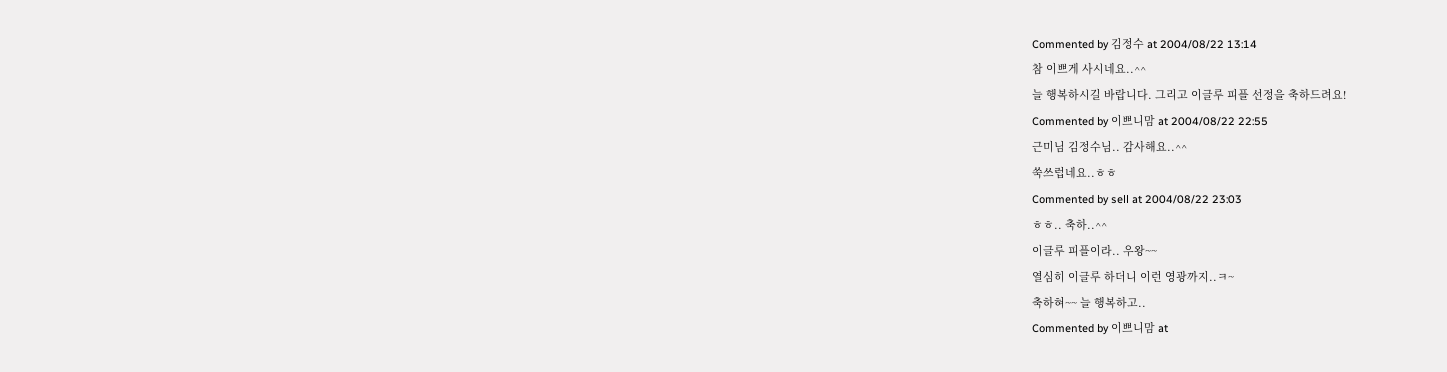Commented by 김정수 at 2004/08/22 13:14
참 이쁘게 사시네요..^^
늘 행복하시길 바랍니다. 그리고 이글루 피플 선정을 축하드려요!
Commented by 이쁘니맘 at 2004/08/22 22:55
근미님 김정수님.. 감사해요..^^
쑥쓰럽네요..ㅎㅎ
Commented by sell at 2004/08/22 23:03
ㅎㅎ.. 축하..^^
이글루 피플이라.. 우왕~~
열심히 이글루 하더니 이런 영광까지..ㅋ~
축하혀~~ 늘 행복하고..
Commented by 이쁘니맘 at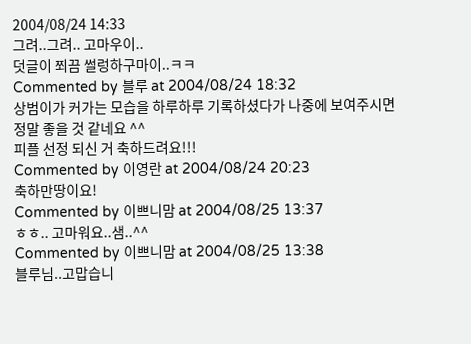2004/08/24 14:33
그려..그려.. 고마우이..
덧글이 쬐끔 썰렁하구마이..ㅋㅋ
Commented by 블루 at 2004/08/24 18:32
상범이가 커가는 모습을 하루하루 기록하셨다가 나중에 보여주시면 정말 좋을 것 같네요 ^^
피플 선정 되신 거 축하드려요!!!
Commented by 이영란 at 2004/08/24 20:23
축하만땅이요!
Commented by 이쁘니맘 at 2004/08/25 13:37
ㅎㅎ.. 고마워요..샘..^^
Commented by 이쁘니맘 at 2004/08/25 13:38
블루님..고맙습니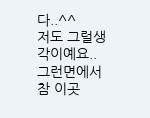다..^^
저도 그럴생각이예요..
그런면에서 참 이곳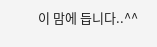이 맘에 듭니다..^^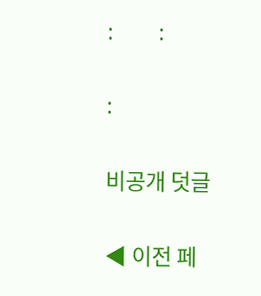:         :

:

비공개 덧글

◀ 이전 페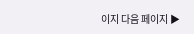이지 다음 페이지 ▶